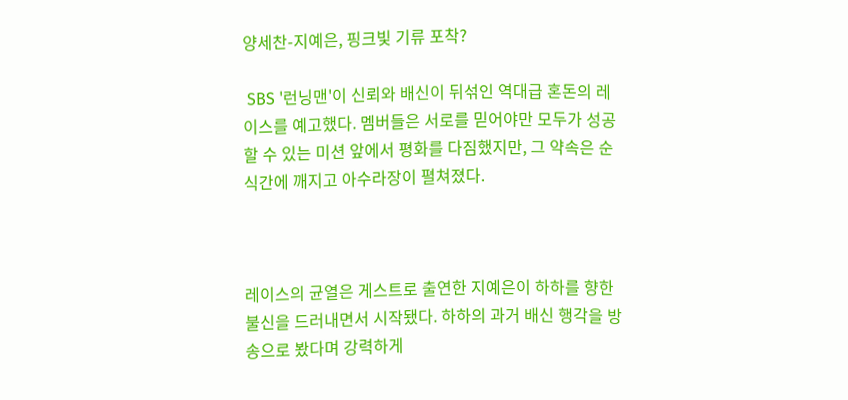양세찬-지예은, 핑크빛 기류 포착?

 SBS '런닝맨'이 신뢰와 배신이 뒤섞인 역대급 혼돈의 레이스를 예고했다. 멤버들은 서로를 믿어야만 모두가 성공할 수 있는 미션 앞에서 평화를 다짐했지만, 그 약속은 순식간에 깨지고 아수라장이 펼쳐졌다.



레이스의 균열은 게스트로 출연한 지예은이 하하를 향한 불신을 드러내면서 시작됐다. 하하의 과거 배신 행각을 방송으로 봤다며 강력하게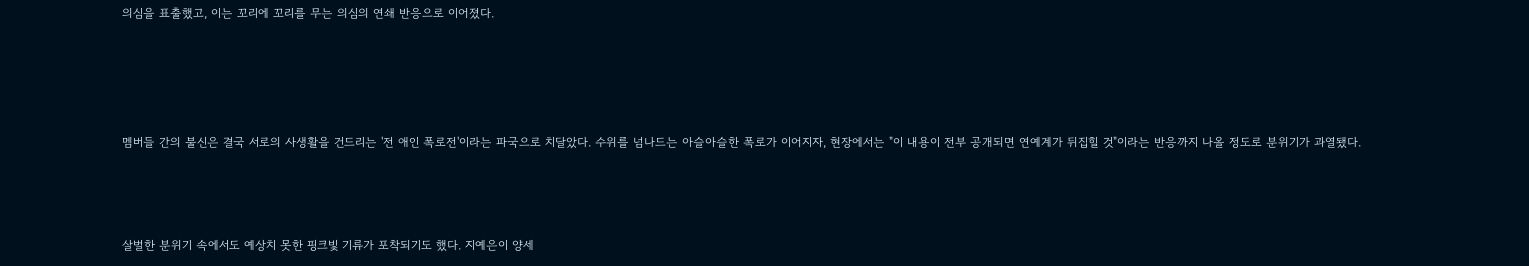의심을 표출했고, 이는 꼬리에 꼬리를 무는 의심의 연쇄 반응으로 이어졌다.




멤버들 간의 불신은 결국 서로의 사생활을 건드리는 '전 애인 폭로전'이라는 파국으로 치달았다. 수위를 넘나드는 아슬아슬한 폭로가 이어지자, 현장에서는 "이 내용이 전부 공개되면 연예계가 뒤집힐 것"이라는 반응까지 나올 정도로 분위기가 과열됐다.



살벌한 분위기 속에서도 예상치 못한 핑크빛 기류가 포착되기도 했다. 지예은이 양세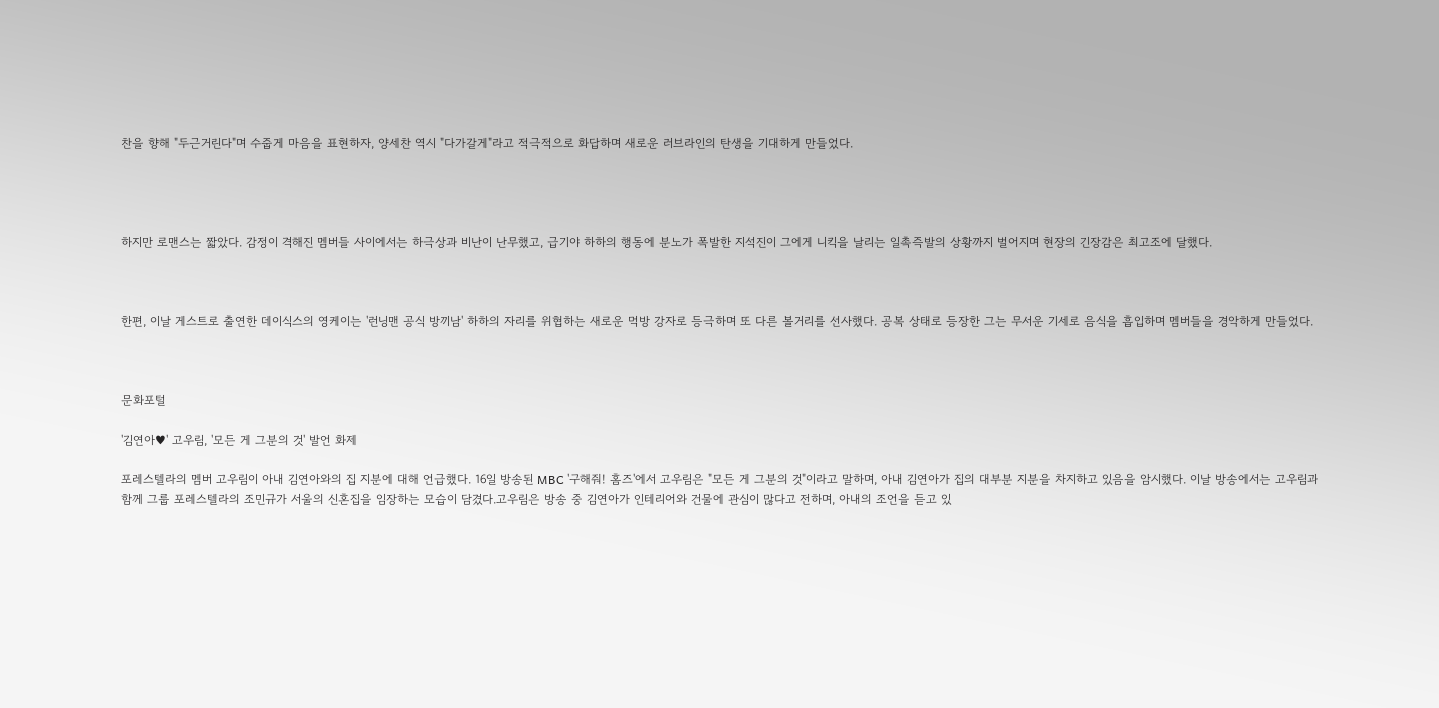찬을 향해 "두근거린다"며 수줍게 마음을 표현하자, 양세찬 역시 "다가갈게"라고 적극적으로 화답하며 새로운 러브라인의 탄생을 기대하게 만들었다.




하지만 로맨스는 짧았다. 감정이 격해진 멤버들 사이에서는 하극상과 비난이 난무했고, 급기야 하하의 행동에 분노가 폭발한 지석진이 그에게 니킥을 날리는 일촉즉발의 상황까지 벌어지며 현장의 긴장감은 최고조에 달했다.



한편, 이날 게스트로 출연한 데이식스의 영케이는 '런닝맨 공식 방끼남' 하하의 자리를 위협하는 새로운 먹방 강자로 등극하며 또 다른 볼거리를 선사했다. 공복 상태로 등장한 그는 무서운 기세로 음식을 흡입하며 멤버들을 경악하게 만들었다.



문화포털

'김연아♥' 고우림, '모든 게 그분의 것' 발언 화제

포레스텔라의 멤버 고우림이 아내 김연아와의 집 지분에 대해 언급했다. 16일 방송된 MBC '구해줘! 홈즈'에서 고우림은 "모든 게 그분의 것"이라고 말하며, 아내 김연아가 집의 대부분 지분을 차지하고 있음을 암시했다. 이날 방송에서는 고우림과 함께 그룹 포레스텔라의 조민규가 서울의 신혼집을 임장하는 모습이 담겼다.고우림은 방송 중 김연아가 인테리어와 건물에 관심이 많다고 전하며, 아내의 조언을 듣고 있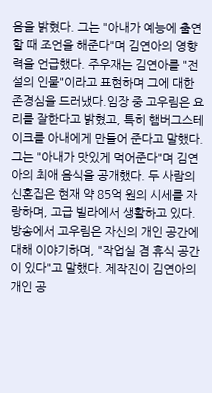음을 밝혔다. 그는 "아내가 예능에 출연할 때 조언을 해준다"며 김연아의 영향력을 언급했다. 주우재는 김연아를 "전설의 인물"이라고 표현하며 그에 대한 존경심을 드러냈다.임장 중 고우림은 요리를 잘한다고 밝혔고, 특히 햄버그스테이크를 아내에게 만들어 준다고 말했다. 그는 "아내가 맛있게 먹어준다"며 김연아의 최애 음식을 공개했다. 두 사람의 신혼집은 현재 약 85억 원의 시세를 자랑하며, 고급 빌라에서 생활하고 있다.방송에서 고우림은 자신의 개인 공간에 대해 이야기하며, "작업실 겸 휴식 공간이 있다"고 말했다. 제작진이 김연아의 개인 공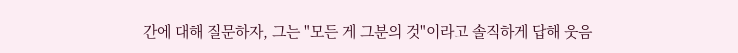간에 대해 질문하자, 그는 "모든 게 그분의 것"이라고 솔직하게 답해 웃음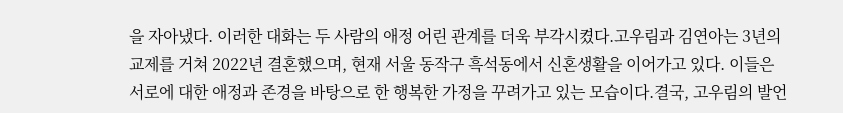을 자아냈다. 이러한 대화는 두 사람의 애정 어린 관계를 더욱 부각시켰다.고우림과 김연아는 3년의 교제를 거쳐 2022년 결혼했으며, 현재 서울 동작구 흑석동에서 신혼생활을 이어가고 있다. 이들은 서로에 대한 애정과 존경을 바탕으로 한 행복한 가정을 꾸려가고 있는 모습이다.결국, 고우림의 발언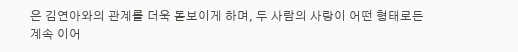은 김연아와의 관계를 더욱 돋보이게 하며, 두 사람의 사랑이 어떤 형태로든 계속 이어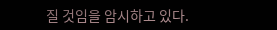질 것임을 암시하고 있다.